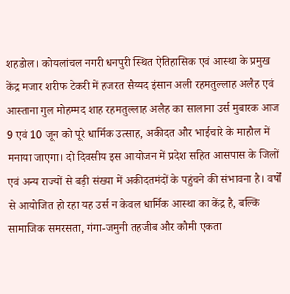शहडोल। कोयलांचल नगरी धनपुरी स्थित ऐतिहासिक एवं आस्था के प्रमुख केंद्र मजार शरीफ टेकरी में हजरत सैय्यद इंसान अली रहमतुल्लाह अलैह एवं आस्ताना गुल मोहम्मद शाह रहमतुल्लाह अलैह का सालाना उर्स मुबारक आज 9 एवं 10 जून को पूरे धार्मिक उत्साह, अकीदत और भाईचारे के माहौल में मनाया जाएगा। दो दिवसीय इस आयोजन में प्रदेश सहित आसपास के जिलों एवं अन्य राज्यों से बड़ी संख्या में अकीदतमंदों के पहुंचने की संभावना है। वर्षों से आयोजित हो रहा यह उर्स न केवल धार्मिक आस्था का केंद्र है, बल्कि सामाजिक समरसता, गंगा-जमुनी तहजीब और कौमी एकता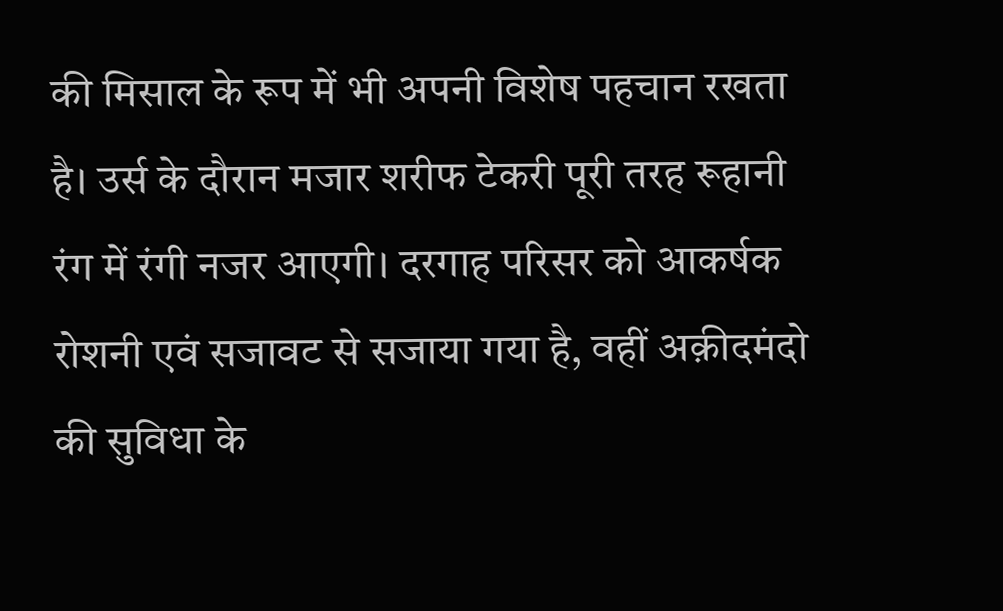की मिसाल के रूप में भी अपनी विशेष पहचान रखता है। उर्स के दौरान मजार शरीफ टेकरी पूरी तरह रूहानी रंग में रंगी नजर आएगी। दरगाह परिसर को आकर्षक रोशनी एवं सजावट से सजाया गया है, वहीं अक़ीदमंदो की सुविधा के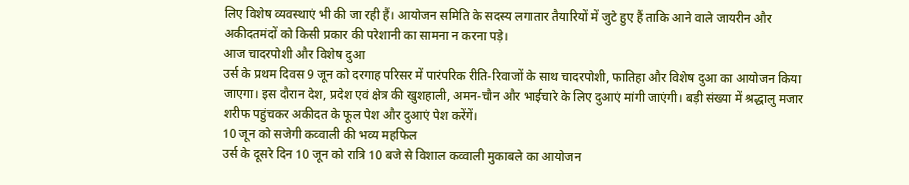लिए विशेष व्यवस्थाएं भी की जा रही हैं। आयोजन समिति के सदस्य लगातार तैयारियों में जुटे हुए हैं ताकि आने वाले जायरीन और अकीदतमंदों को किसी प्रकार की परेशानी का सामना न करना पड़े।
आज चादरपोशी और विशेष दुआ
उर्स के प्रथम दिवस 9 जून को दरगाह परिसर में पारंपरिक रीति-रिवाजों के साथ चादरपोशी, फातिहा और विशेष दुआ का आयोजन किया जाएगा। इस दौरान देश, प्रदेश एवं क्षेत्र की खुशहाली, अमन-चौन और भाईचारे के लिए दुआएं मांगी जाएंगी। बड़ी संख्या में श्रद्धालु मजार शरीफ पहुंचकर अकीदत के फूल पेश और दुआएं पेश करेंगें।
10 जून को सजेगी कव्वाली की भव्य महफिल
उर्स के दूसरे दिन 10 जून को रात्रि 10 बजे से विशाल कव्वाली मुकाबले का आयोजन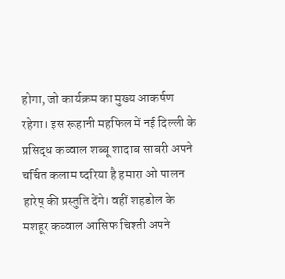होगा, जो कार्यक्रम का मुख्य आकर्षण रहेगा। इस रूहानी महफिल में नई दिल्ली के प्रसिद्ध कव्वाल शब्बू शादाब साबरी अपने चर्चित कलाम ष्दरिया है हमारा ओ पालन हारेष् की प्रस्तुति देंगे। वहीं शहडोल के मशहूर कव्वाल आसिफ चिश्ती अपने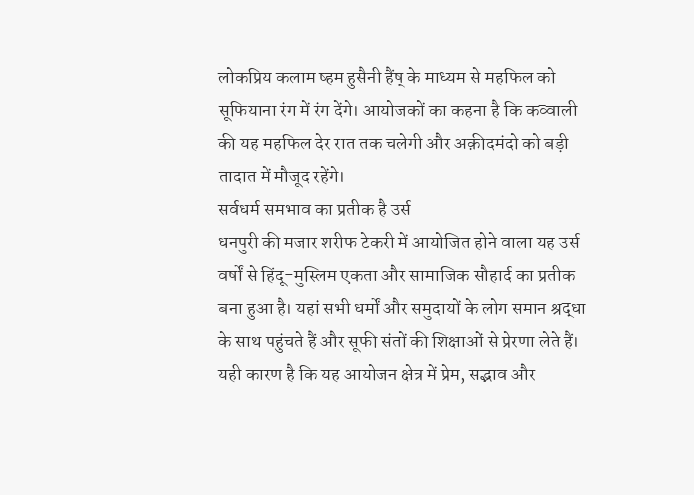लोकप्रिय कलाम ष्हम हुसैनी हैंष् के माध्यम से महफिल को सूफियाना रंग में रंग देंगे। आयोजकों का कहना है कि कव्वाली की यह महफिल देर रात तक चलेगी और अक़ीदमंदो को बड़ी तादात में मौजूद रहेंगे।
सर्वधर्म समभाव का प्रतीक है उर्स
धनपुरी की मजार शरीफ टेकरी में आयोजित होने वाला यह उर्स वर्षों से हिंदू-मुस्लिम एकता और सामाजिक सौहार्द का प्रतीक बना हुआ है। यहां सभी धर्मों और समुदायों के लोग समान श्रद्धा के साथ पहुंचते हैं और सूफी संतों की शिक्षाओं से प्रेरणा लेते हैं। यही कारण है कि यह आयोजन क्षेत्र में प्रेम, सद्भाव और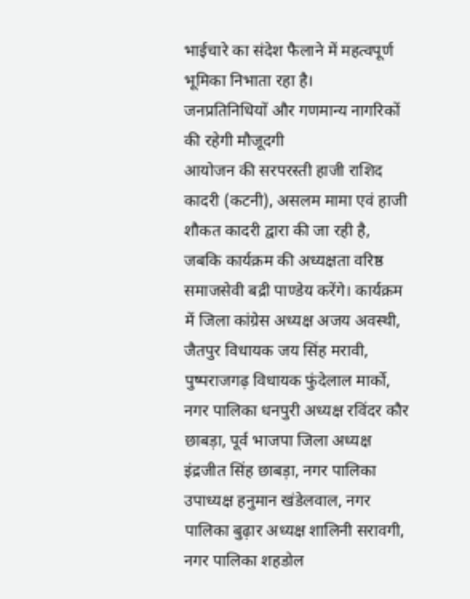भाईचारे का संदेश फैलाने में महत्वपूर्ण भूमिका निभाता रहा है।
जनप्रतिनिधियों और गणमान्य नागरिकों की रहेगी मौजूदगी
आयोजन की सरपरस्ती हाजी राशिद कादरी (कटनी), असलम मामा एवं हाजी शौकत कादरी द्वारा की जा रही है, जबकि कार्यक्रम की अध्यक्षता वरिष्ठ समाजसेवी बद्री पाण्डेय करेंगे। कार्यक्रम में जिला कांग्रेस अध्यक्ष अजय अवस्थी, जैतपुर विधायक जय सिंह मरावी, पुष्पराजगढ़ विधायक फुंदेलाल मार्को, नगर पालिका धनपुरी अध्यक्ष रविंदर कौर छाबड़ा, पूर्व भाजपा जिला अध्यक्ष इंद्रजीत सिंह छाबड़ा, नगर पालिका उपाध्यक्ष हनुमान खंडेलवाल, नगर पालिका बुढ़ार अध्यक्ष शालिनी सरावगी, नगर पालिका शहडोल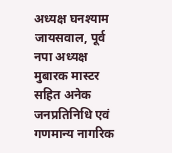अध्यक्ष घनश्याम जायसवाल, पूर्व नपा अध्यक्ष मुबारक मास्टर सहित अनेक जनप्रतिनिधि एवं गणमान्य नागरिक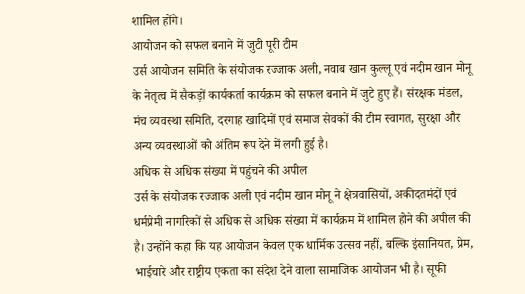शामिल होंगे।
आयोजन को सफल बनाने में जुटी पूरी टीम
उर्स आयोजन समिति के संयोजक रज्जाक अली, नवाब खान कुल्लू एवं नदीम खान मोनू के नेतृत्व में सैकड़ों कार्यकर्ता कार्यक्रम को सफल बनाने में जुटे हुए हैं। संरक्षक मंडल, मंच व्यवस्था समिति, दरगाह खादिमों एवं समाज सेवकों की टीम स्वागत, सुरक्षा और अन्य व्यवस्थाओं को अंतिम रूप देने में लगी हुई है।
अधिक से अधिक संख्या में पहुंचने की अपील
उर्स के संयोजक रज्जाक अली एवं नदीम खान मोनू ने क्षेत्रवासियों, अकीदतमंदों एवं धर्मप्रेमी नागरिकों से अधिक से अधिक संख्या में कार्यक्रम में शामिल होने की अपील की है। उन्होंने कहा कि यह आयोजन केवल एक धार्मिक उत्सव नहीं, बल्कि इंसानियत, प्रेम, भाईचारे और राष्ट्रीय एकता का संदेश देने वाला सामाजिक आयोजन भी है। सूफी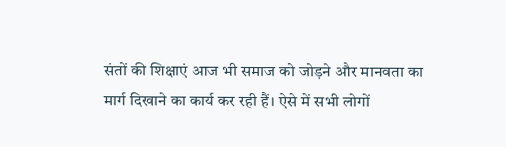संतों की शिक्षाएं आज भी समाज को जोड़ने और मानवता का मार्ग दिखाने का कार्य कर रही हैं। ऐसे में सभी लोगों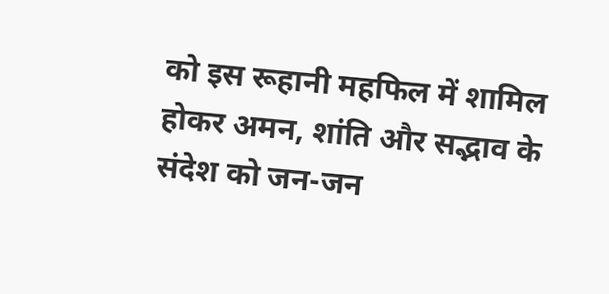को इस रूहानी महफिल में शामिल होकर अमन, शांति और सद्भाव के संदेश को जन-जन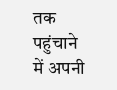तक पहुंचाने में अपनी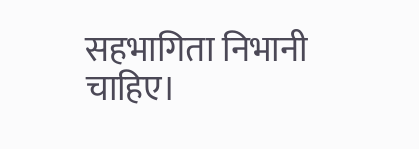सहभागिता निभानी चाहिए।